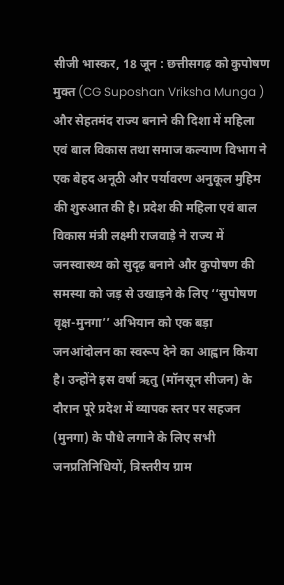सीजी भास्कर, 18 जून : छत्तीसगढ़ को कुपोषण मुक्त (CG Suposhan Vriksha Munga ) और सेहतमंद राज्य बनाने की दिशा में महिला एवं बाल विकास तथा समाज कल्याण विभाग ने एक बेहद अनूठी और पर्यावरण अनुकूल मुहिम की शुरुआत की है। प्रदेश की महिला एवं बाल विकास मंत्री लक्ष्मी राजवाड़े ने राज्य में जनस्वास्थ्य को सुदृढ़ बनाने और कुपोषण की समस्या को जड़ से उखाड़ने के लिए ‘‘सुपोषण वृक्ष-मुनगा’’ अभियान को एक बड़ा जनआंदोलन का स्वरूप देने का आह्वान किया है। उन्होंने इस वर्षा ऋतु (मॉनसून सीजन) के दौरान पूरे प्रदेश में व्यापक स्तर पर सहजन (मुनगा) के पौधे लगाने के लिए सभी जनप्रतिनिधियों, त्रिस्तरीय ग्राम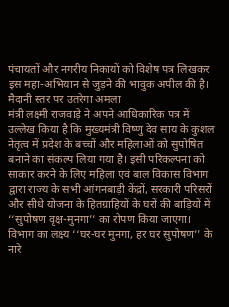पंचायतों और नगरीय निकायों को विशेष पत्र लिखकर इस महा-अभियान से जुड़ने की भावुक अपील की है।
मैदानी स्तर पर उतरेगा अमला
मंत्री लक्ष्मी राजवाड़े ने अपने आधिकारिक पत्र में उल्लेख किया है कि मुख्यमंत्री विष्णु देव साय के कुशल नेतृत्व में प्रदेश के बच्चों और महिलाओं को सुपोषित बनाने का संकल्प लिया गया है। इसी परिकल्पना को साकार करने के लिए महिला एवं बाल विकास विभाग द्वारा राज्य के सभी आंगनबाड़ी केंद्रों, सरकारी परिसरों और सीधे योजना के हितग्राहियों के घरों की बाड़ियों में ‘‘सुपोषण वृक्ष-मुनगा’’ का रोपण किया जाएगा। विभाग का लक्ष्य ‘‘घर-घर मुनगा, हर घर सुपोषण’’ के नारे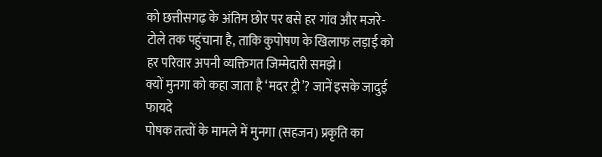को छत्तीसगढ़ के अंतिम छोर पर बसे हर गांव और मजरे-टोले तक पहुंचाना है, ताकि कुपोषण के खिलाफ लड़ाई को हर परिवार अपनी व्यक्तिगत जिम्मेदारी समझे।
क्यों मुनगा को कहा जाता है ‘मदर ट्री’? जानें इसके जादुई फायदे
पोषक तत्वों के मामले में मुनगा (सहजन) प्रकृति का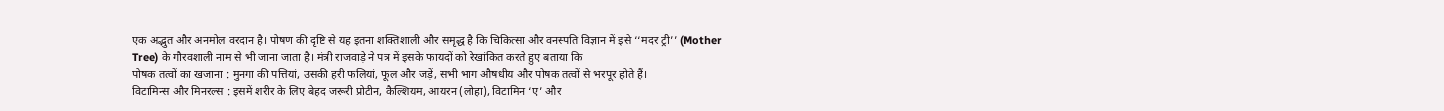एक अद्भुत और अनमोल वरदान है। पोषण की दृष्टि से यह इतना शक्तिशाली और समृद्ध है कि चिकित्सा और वनस्पति विज्ञान में इसे ‘‘मदर ट्री’’ (Mother Tree) के गौरवशाली नाम से भी जाना जाता है। मंत्री राजवाड़े ने पत्र में इसके फायदों को रेखांकित करते हुए बताया कि
पोषक तत्वों का खजाना : मुनगा की पत्तियां, उसकी हरी फलियां, फूल और जड़ें, सभी भाग औषधीय और पोषक तत्वों से भरपूर होते हैं।
विटामिन्स और मिनरल्स : इसमें शरीर के लिए बेहद जरूरी प्रोटीन, कैल्शियम, आयरन (लोहा), विटामिन ‘ए’ और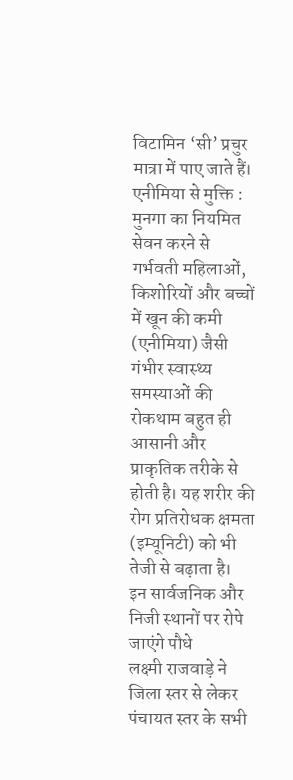विटामिन ‘सी’ प्रचुर मात्रा में पाए जाते हैं।
एनीमिया से मुक्ति : मुनगा का नियमित सेवन करने से गर्भवती महिलाओं, किशोरियों और बच्चों में खून की कमी (एनीमिया) जैसी गंभीर स्वास्थ्य समस्याओं की रोकथाम बहुत ही आसानी और प्राकृतिक तरीके से होती है। यह शरीर की रोग प्रतिरोधक क्षमता (इम्यूनिटी) को भी तेजी से बढ़ाता है।
इन सार्वजनिक और निजी स्थानों पर रोपे जाएंगे पौधे
लक्ष्मी राजवाड़े ने जिला स्तर से लेकर पंचायत स्तर के सभी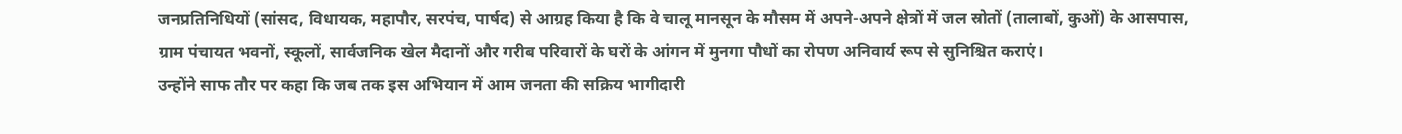जनप्रतिनिधियों (सांसद, विधायक, महापौर, सरपंच, पार्षद) से आग्रह किया है कि वे चालू मानसून के मौसम में अपने-अपने क्षेत्रों में जल स्रोतों (तालाबों, कुओं) के आसपास, ग्राम पंचायत भवनों, स्कूलों, सार्वजनिक खेल मैदानों और गरीब परिवारों के घरों के आंगन में मुनगा पौधों का रोपण अनिवार्य रूप से सुनिश्चित कराएं।
उन्होंने साफ तौर पर कहा कि जब तक इस अभियान में आम जनता की सक्रिय भागीदारी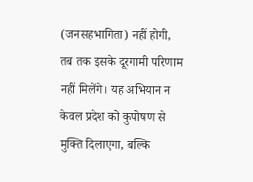(जनसहभागिता) नहीं होगी, तब तक इसके दूरगामी परिणाम नहीं मिलेंगे। यह अभियान न केवल प्रदेश को कुपोषण से मुक्ति दिलाएगा, बल्कि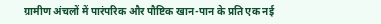ग्रामीण अंचलों में पारंपरिक और पौष्टिक खान-पान के प्रति एक नई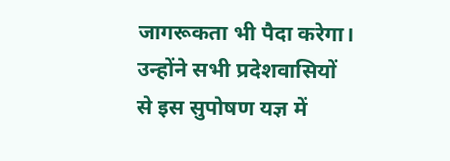जागरूकता भी पैदा करेगा। उन्होंने सभी प्रदेशवासियों से इस सुपोषण यज्ञ में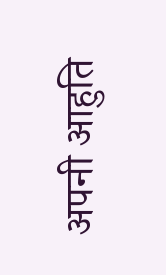अपनी आहुति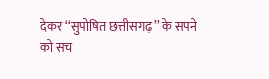देकर ‘‘सुपोषित छत्तीसगढ़’’ के सपने को सच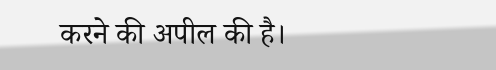करने की अपील की है।